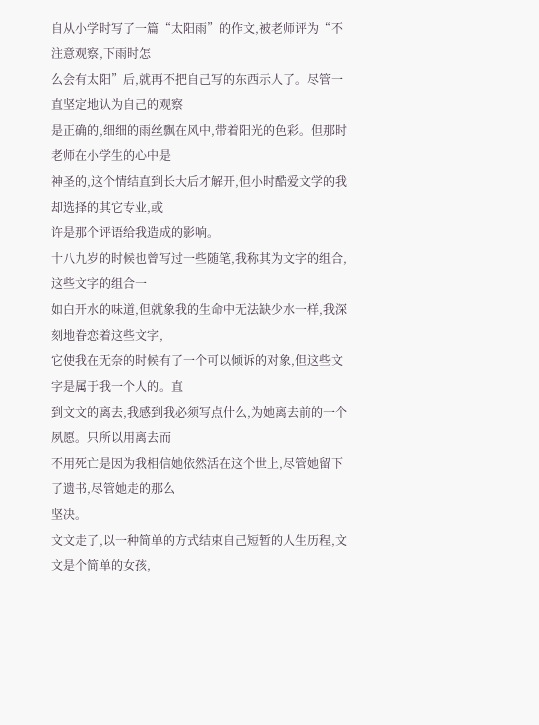自从小学时写了一篇“太阳雨”的作文,被老师评为“不注意观察,下雨时怎
么会有太阳”后,就再不把自己写的东西示人了。尽管一直坚定地认为自己的观察
是正确的,细细的雨丝飘在风中,带着阳光的色彩。但那时老师在小学生的心中是
神圣的,这个情结直到长大后才解开,但小时酷爱文学的我却选择的其它专业,或
许是那个评语给我造成的影响。
十八九岁的时候也曾写过一些随笔,我称其为文字的组合,这些文字的组合一
如白开水的味道,但就象我的生命中无法缺少水一样,我深刻地眷恋着这些文字,
它使我在无奈的时候有了一个可以倾诉的对象,但这些文字是属于我一个人的。直
到文文的离去,我感到我必须写点什么,为她离去前的一个夙愿。只所以用离去而
不用死亡是因为我相信她依然活在这个世上,尽管她留下了遗书,尽管她走的那么
坚决。
文文走了,以一种简单的方式结束自己短暂的人生历程,文文是个简单的女孩,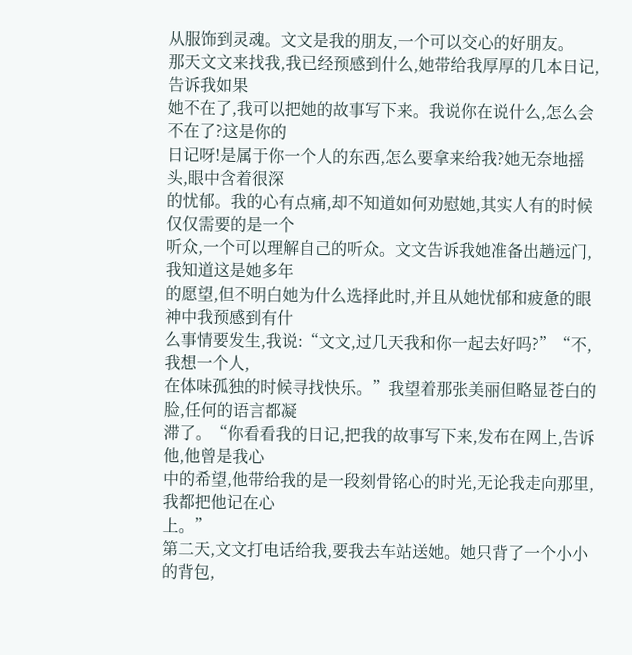从服饰到灵魂。文文是我的朋友,一个可以交心的好朋友。
那天文文来找我,我已经预感到什么,她带给我厚厚的几本日记,告诉我如果
她不在了,我可以把她的故事写下来。我说你在说什么,怎么会不在了?这是你的
日记呀!是属于你一个人的东西,怎么要拿来给我?她无奈地摇头,眼中含着很深
的忧郁。我的心有点痛,却不知道如何劝慰她,其实人有的时候仅仅需要的是一个
听众,一个可以理解自己的听众。文文告诉我她准备出趟远门,我知道这是她多年
的愿望,但不明白她为什么选择此时,并且从她忧郁和疲惫的眼神中我预感到有什
么事情要发生,我说:“文文,过几天我和你一起去好吗?”“不,我想一个人,
在体味孤独的时候寻找快乐。”我望着那张美丽但略显苍白的脸,任何的语言都凝
滞了。“你看看我的日记,把我的故事写下来,发布在网上,告诉他,他曾是我心
中的希望,他带给我的是一段刻骨铭心的时光,无论我走向那里,我都把他记在心
上。”
第二天,文文打电话给我,要我去车站送她。她只背了一个小小的背包,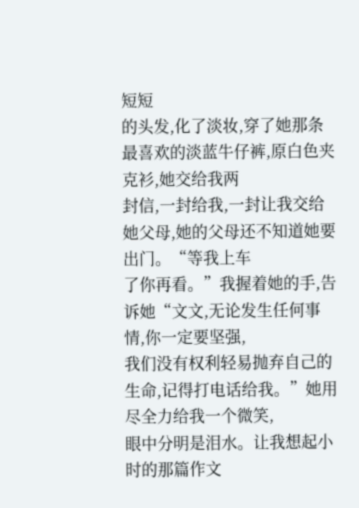短短
的头发,化了淡妆,穿了她那条最喜欢的淡蓝牛仔裤,原白色夹克衫,她交给我两
封信,一封给我,一封让我交给她父母,她的父母还不知道她要出门。“等我上车
了你再看。”我握着她的手,告诉她“文文,无论发生任何事情,你一定要坚强,
我们没有权利轻易抛弃自己的生命,记得打电话给我。”她用尽全力给我一个微笑,
眼中分明是泪水。让我想起小时的那篇作文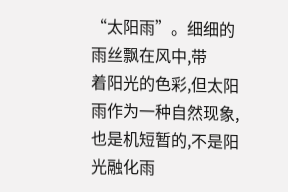“太阳雨”。细细的雨丝飘在风中,带
着阳光的色彩,但太阳雨作为一种自然现象,也是机短暂的,不是阳光融化雨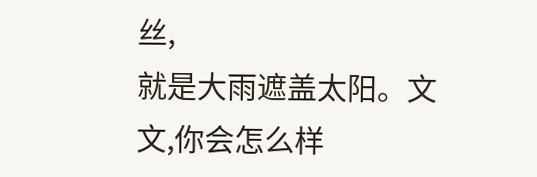丝,
就是大雨遮盖太阳。文文,你会怎么样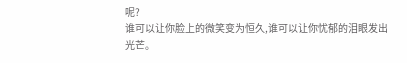呢?
谁可以让你脸上的微笑变为恒久,谁可以让你忧郁的泪眼发出光芒。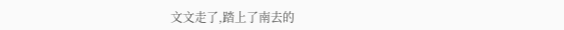文文走了,踏上了南去的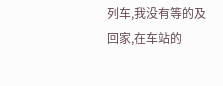列车,我没有等的及回家,在车站的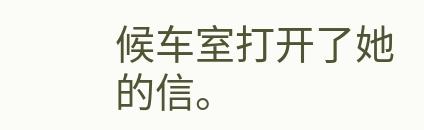候车室打开了她
的信。